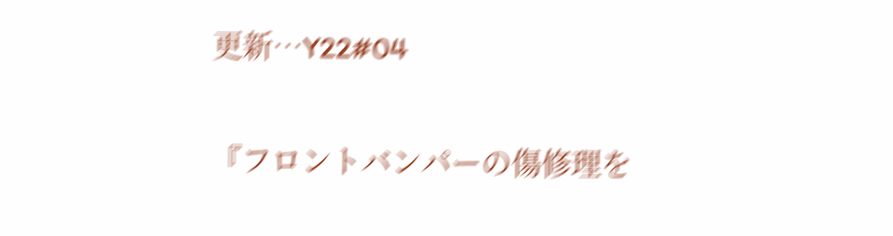更新…Y22#04

『フロントバンパーの傷修理を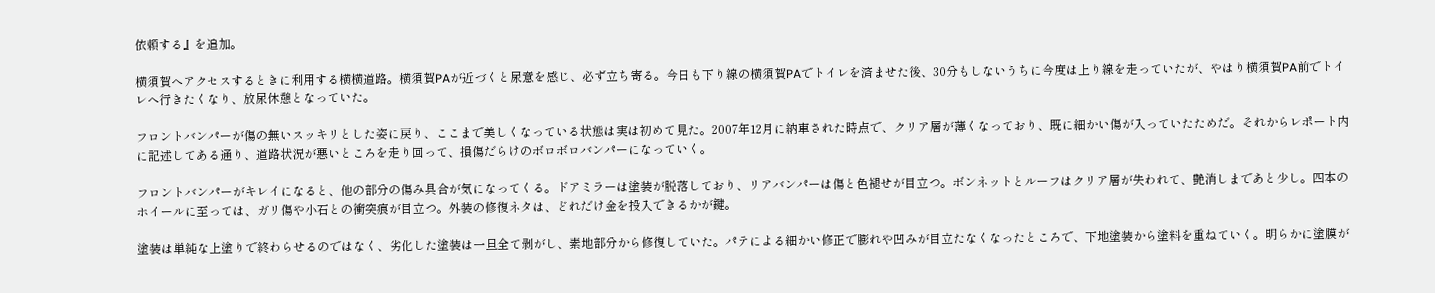依頼する』を追加。

横須賀へアクセスするときに利用する横横道路。横須賀PAが近づくと尿意を感じ、必ず立ち寄る。今日も下り線の横須賀PAでトイレを済ませた後、30分もしないうちに今度は上り線を走っていたが、やはり横須賀PA前でトイレへ行きたくなり、放尿休憩となっていた。

フロントバンパーが傷の無いスッキリとした姿に戻り、ここまで美しくなっている状態は実は初めて見た。2007年12月に納車された時点で、クリア層が薄くなっており、既に細かい傷が入っていたためだ。それからレポート内に記述してある通り、道路状況が悪いところを走り回って、損傷だらけのボロボロバンパーになっていく。

フロントバンパーがキレイになると、他の部分の傷み具合が気になってくる。ドアミラーは塗装が脱落しており、リアバンパーは傷と色褪せが目立つ。ボンネットとルーフはクリア層が失われて、艶消しまであと少し。四本のホイールに至っては、ガリ傷や小石との衝突痕が目立つ。外装の修復ネタは、どれだけ金を投入できるかが鍵。

塗装は単純な上塗りで終わらせるのではなく、劣化した塗装は一旦全て剥がし、素地部分から修復していた。パテによる細かい修正で膨れや凹みが目立たなくなったところで、下地塗装から塗料を重ねていく。明らかに塗膜が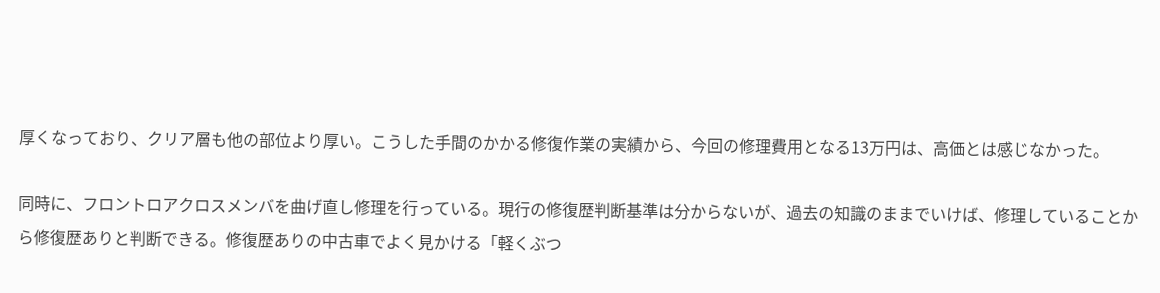厚くなっており、クリア層も他の部位より厚い。こうした手間のかかる修復作業の実績から、今回の修理費用となる13万円は、高価とは感じなかった。

同時に、フロントロアクロスメンバを曲げ直し修理を行っている。現行の修復歴判断基準は分からないが、過去の知識のままでいけば、修理していることから修復歴ありと判断できる。修復歴ありの中古車でよく見かける「軽くぶつ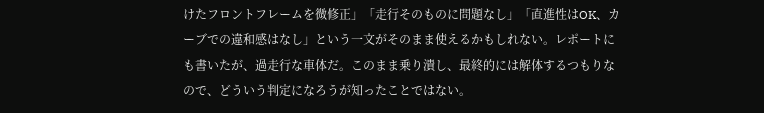けたフロントフレームを微修正」「走行そのものに問題なし」「直進性はOK、カーブでの違和感はなし」という一文がそのまま使えるかもしれない。レポートにも書いたが、過走行な車体だ。このまま乗り潰し、最終的には解体するつもりなので、どういう判定になろうが知ったことではない。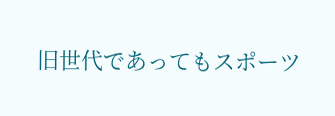旧世代であってもスポーツ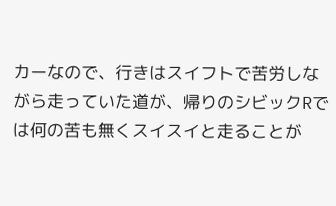カーなので、行きはスイフトで苦労しながら走っていた道が、帰りのシビックRでは何の苦も無くスイスイと走ることが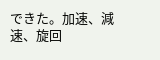できた。加速、減速、旋回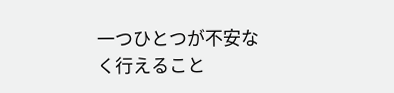一つひとつが不安なく行えること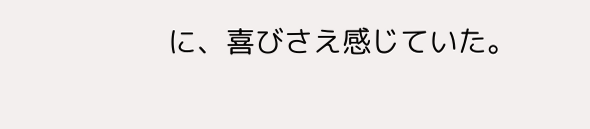に、喜びさえ感じていた。